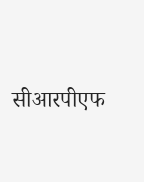सीआरपीएफ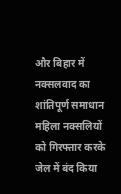और बिहार में नक्सलवाद का शांतिपूर्ण समाधान
महिला नक्सलियों को गिरफ्तार करके जेल में बंद किया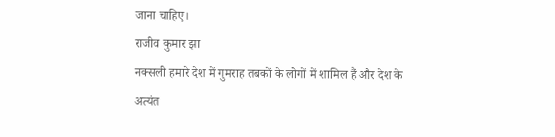जाना चाहिए।
राजीव कुमार झा
नक्सली हमारे देश में गुमराह तबकों के लोगों में शामिल हैं और देश के अत्यंत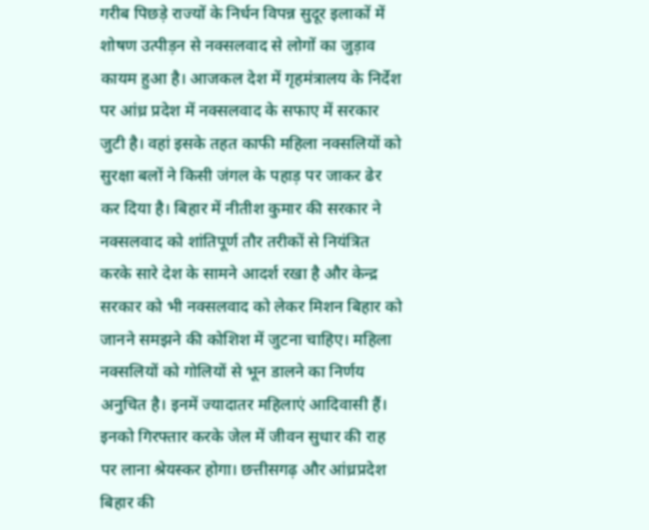गरीब पिछड़े राज्यों के निर्धन विपन्न सुदूर इलाकों में शोषण उत्पीड़न से नक्सलवाद से लोगों का जुड़ाव कायम हुआ है। आजकल देश में गृहमंत्रालय के निर्देश पर आंध्र प्रदेश में नक्सलवाद के सफाए में सरकार जुटी है। वहां इसके तहत काफी महिला नक्सलियों को सुरक्षा बलों ने किसी जंगल के पहाड़ पर जाकर ढेर कर दिया है। बिहार में नीतीश कुमार की सरकार ने नक्सलवाद को शांतिपूर्ण तौर तरीकों से नियंत्रित करके सारे देश के सामने आदर्श रखा है और केन्द्र सरकार को भी नक्सलवाद को लेकर मिशन बिहार को जानने समझने की कोशिश में जुटना चाहिए। महिला नक्सलियों को गोलियों से भून डालने का निर्णय अनुचित है। इनमें ज्यादातर महिलाएं आदिवासी हैं। इनको गिरफ्तार करके जेल में जीवन सुधार की राह पर लाना श्रेयस्कर होगा। छत्तीसगढ़ और आंध्रप्रदेश बिहार की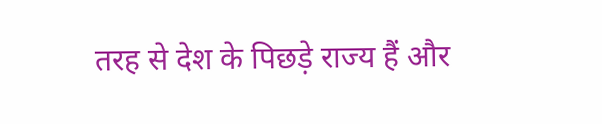तरह से देश के पिछड़े राज्य हैं और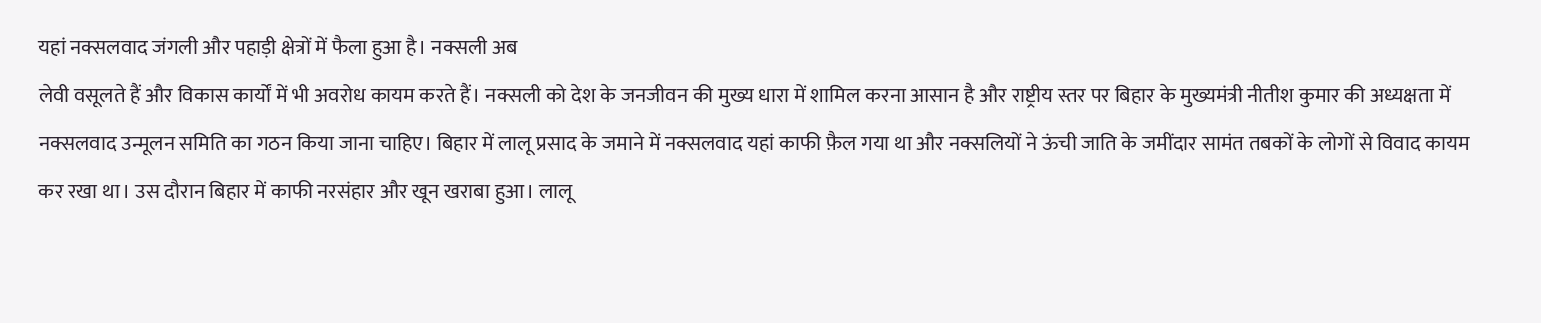यहां नक्सलवाद जंगली और पहाड़ी क्षेत्रों में फैला हुआ है। नक्सली अब
लेवी वसूलते हैं और विकास कार्यों में भी अवरोध कायम करते हैं। नक्सली को देश के जनजीवन की मुख्य धारा में शामिल करना आसान है और राष्ट्रीय स्तर पर बिहार के मुख्यमंत्री नीतीश कुमार की अध्यक्षता में नक्सलवाद उन्मूलन समिति का गठन किया जाना चाहिए। बिहार में लालू प्रसाद के जमाने में नक्सलवाद यहां काफी फ़ैल गया था और नक्सलियों ने ऊंची जाति के जमींदार सामंत तबकों के लोगों से विवाद कायम कर रखा था। उस दौरान बिहार में काफी नरसंहार और खून खराबा हुआ। लालू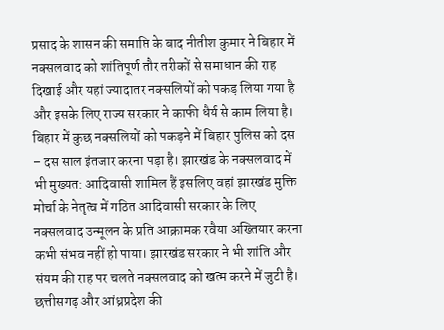प्रसाद के शासन की समाप्ति के बाद नीतीश कुमार ने बिहार में नक्सलवाद को शांतिपूर्ण तौर तरीकों से समाधान की राह दिखाई और यहां ज्यादातर नक्सलियों को पकड़ लिया गया है और इसके लिए राज्य सरकार ने काफी धैर्य से काम लिया है। बिहार में कुछ नक्सलियों को पकड़ने में बिहार पुलिस को दस – दस साल इंतजार करना पड़ा है। झारखंड के नक्सलवाद में भी मुख्यत: आदिवासी शामिल हैं इसलिए वहां झारखंड मुक्ति मोर्चा के नेतृत्व में गठित आदिवासी सरकार के लिए नक्सलवाद उन्मूलन के प्रति आक्रामक रवैया अख्तियार करना कभी संभव नहीं हो पाया। झारखंड सरकार ने भी शांति और संयम की राह पर चलते नक्सलवाद को खत्म करने में जुटी है। छत्तीसगढ़ और आंध्रप्रदेश की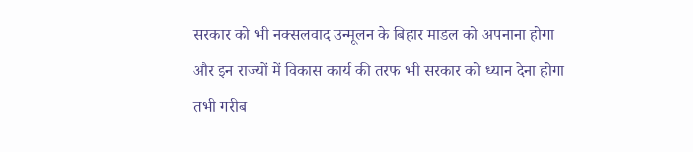सरकार को भी नक्सलवाद उन्मूलन के बिहार माडल को अपनाना होगा और इन राज्यों में विकास कार्य की तरफ भी सरकार को ध्यान देना होगा तभी गरीब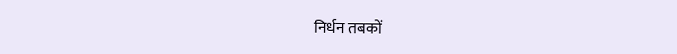निर्धन तबकों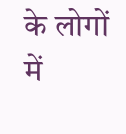के लोगों में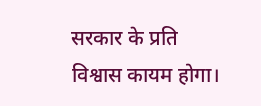सरकार के प्रति विश्वास कायम होगा।